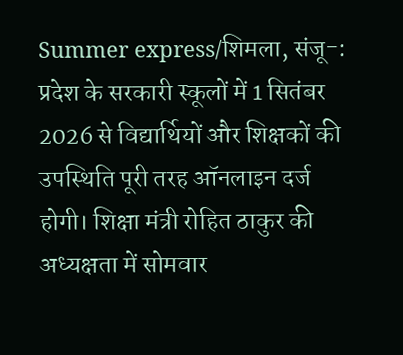Summer express/शिमला, संजू-: प्रदेश के सरकारी स्कूलों में 1 सितंबर 2026 से विद्यार्थियों और शिक्षकों की उपस्थिति पूरी तरह ऑनलाइन दर्ज होगी। शिक्षा मंत्री रोहित ठाकुर की अध्यक्षता में सोमवार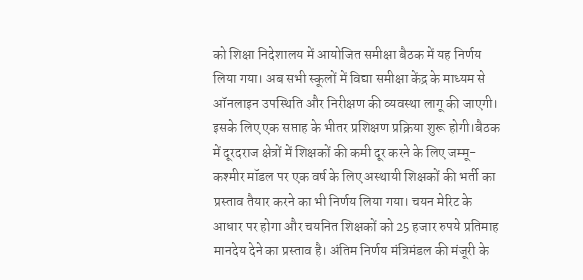को शिक्षा निदेशालय में आयोजित समीक्षा बैठक में यह निर्णय लिया गया। अब सभी स्कूलों में विद्या समीक्षा केंद्र के माध्यम से ऑनलाइन उपस्थिति और निरीक्षण की व्यवस्था लागू की जाएगी। इसके लिए एक सप्ताह के भीतर प्रशिक्षण प्रक्रिया शुरू होगी।बैठक में दूरदराज क्षेत्रों में शिक्षकों की कमी दूर करने के लिए जम्मू-कश्मीर मॉडल पर एक वर्ष के लिए अस्थायी शिक्षकों की भर्ती का प्रस्ताव तैयार करने का भी निर्णय लिया गया। चयन मेरिट के आधार पर होगा और चयनित शिक्षकों को 25 हजार रुपये प्रतिमाह मानदेय देने का प्रस्ताव है। अंतिम निर्णय मंत्रिमंडल की मंजूरी के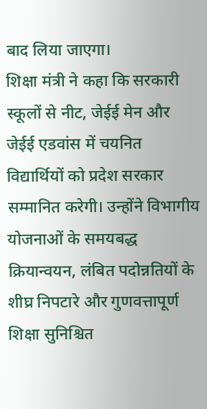बाद लिया जाएगा।
शिक्षा मंत्री ने कहा कि सरकारी स्कूलों से नीट, जेईई मेन और जेईई एडवांस में चयनित विद्यार्थियों को प्रदेश सरकार सम्मानित करेगी। उन्होंने विभागीय योजनाओं के समयबद्ध क्रियान्वयन, लंबित पदोन्नतियों के शीघ्र निपटारे और गुणवत्तापूर्ण शिक्षा सुनिश्चित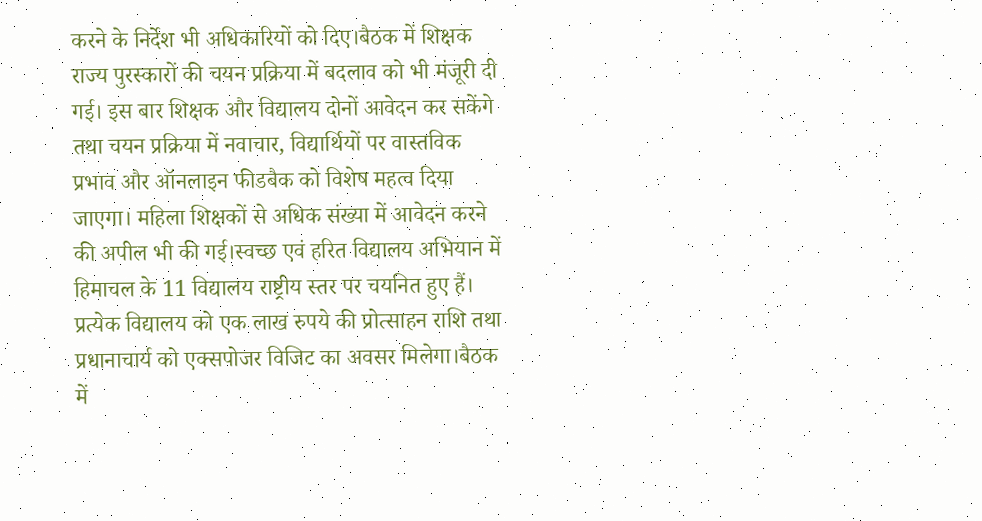करने के निर्देश भी अधिकारियों को दिए।बैठक में शिक्षक राज्य पुरस्कारों की चयन प्रक्रिया में बदलाव को भी मंजूरी दी गई। इस बार शिक्षक और विद्यालय दोनों आवेदन कर सकेंगे तथा चयन प्रक्रिया में नवाचार, विद्यार्थियों पर वास्तविक प्रभाव और ऑनलाइन फीडबैक को विशेष महत्व दिया जाएगा। महिला शिक्षकों से अधिक संख्या में आवेदन करने की अपील भी की गई।स्वच्छ एवं हरित विद्यालय अभियान में हिमाचल के 11 विद्यालय राष्ट्रीय स्तर पर चयनित हुए हैं। प्रत्येक विद्यालय को एक लाख रुपये की प्रोत्साहन राशि तथा प्रधानाचार्य को एक्सपोजर विजिट का अवसर मिलेगा।बैठक में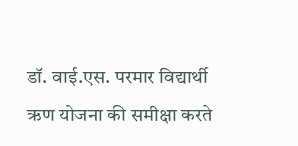डॉ. वाई.एस. परमार विद्यार्थी ऋण योजना की समीक्षा करते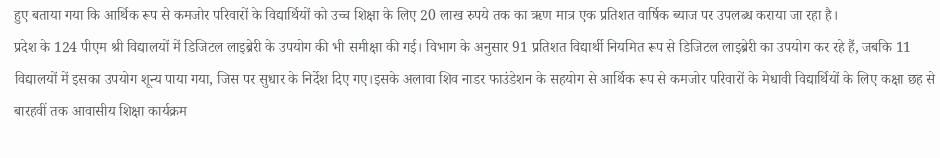हुए बताया गया कि आर्थिक रूप से कमजोर परिवारों के विद्यार्थियों को उच्च शिक्षा के लिए 20 लाख रुपये तक का ऋण मात्र एक प्रतिशत वार्षिक ब्याज पर उपलब्ध कराया जा रहा है।
प्रदेश के 124 पीएम श्री विद्यालयों में डिजिटल लाइब्रेरी के उपयोग की भी समीक्षा की गई। विभाग के अनुसार 91 प्रतिशत विद्यार्थी नियमित रूप से डिजिटल लाइब्रेरी का उपयोग कर रहे हैं, जबकि 11 विद्यालयों में इसका उपयोग शून्य पाया गया, जिस पर सुधार के निर्देश दिए गए।इसके अलावा शिव नाडर फाउंडेशन के सहयोग से आर्थिक रूप से कमजोर परिवारों के मेधावी विद्यार्थियों के लिए कक्षा छह से बारहवीं तक आवासीय शिक्षा कार्यक्रम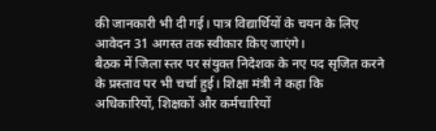की जानकारी भी दी गई। पात्र विद्यार्थियों के चयन के लिए आवेदन 31 अगस्त तक स्वीकार किए जाएंगे।
बैठक में जिला स्तर पर संयुक्त निदेशक के नए पद सृजित करने के प्रस्ताव पर भी चर्चा हुई। शिक्षा मंत्री ने कहा कि अधिकारियों, शिक्षकों और कर्मचारियों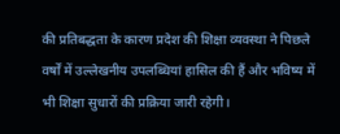की प्रतिबद्धता के कारण प्रदेश की शिक्षा व्यवस्था ने पिछले वर्षों में उल्लेखनीय उपलब्धियां हासिल की हैं और भविष्य में भी शिक्षा सुधारों की प्रक्रिया जारी रहेगी।